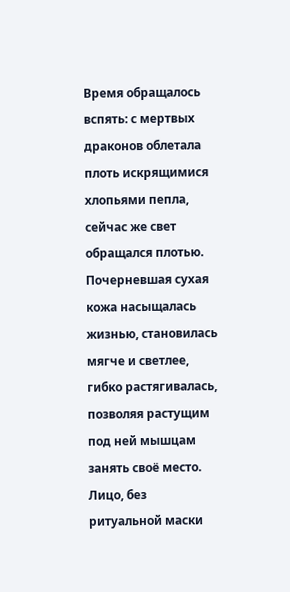Время обращалось вспять: с мертвых драконов облетала плоть искрящимися хлопьями пепла, сейчас же свет обращался плотью. Почерневшая сухая кожа насыщалась жизнью, становилась мягче и светлее, гибко растягивалась, позволяя растущим под ней мышцам занять своё место. Лицо, без ритуальной маски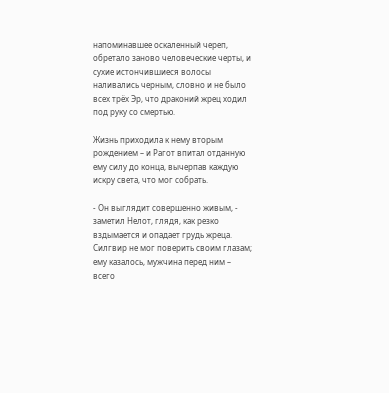напоминавшее оскаленный череп, обретало заново человеческие черты, и сухие истончившиеся волосы наливались черным, словно и не было всех трёх Эр, что драконий жрец ходил под руку со смертью.

Жизнь приходила к нему вторым рождением – и Рагот впитал отданную ему силу до конца, вычерпав каждую искру света, что мог собрать.

- Он выглядит совершенно живым, - заметил Нелот, глядя, как резко вздымается и опадает грудь жреца. Силгвир не мог поверить своим глазам; ему казалось, мужчина перед ним – всего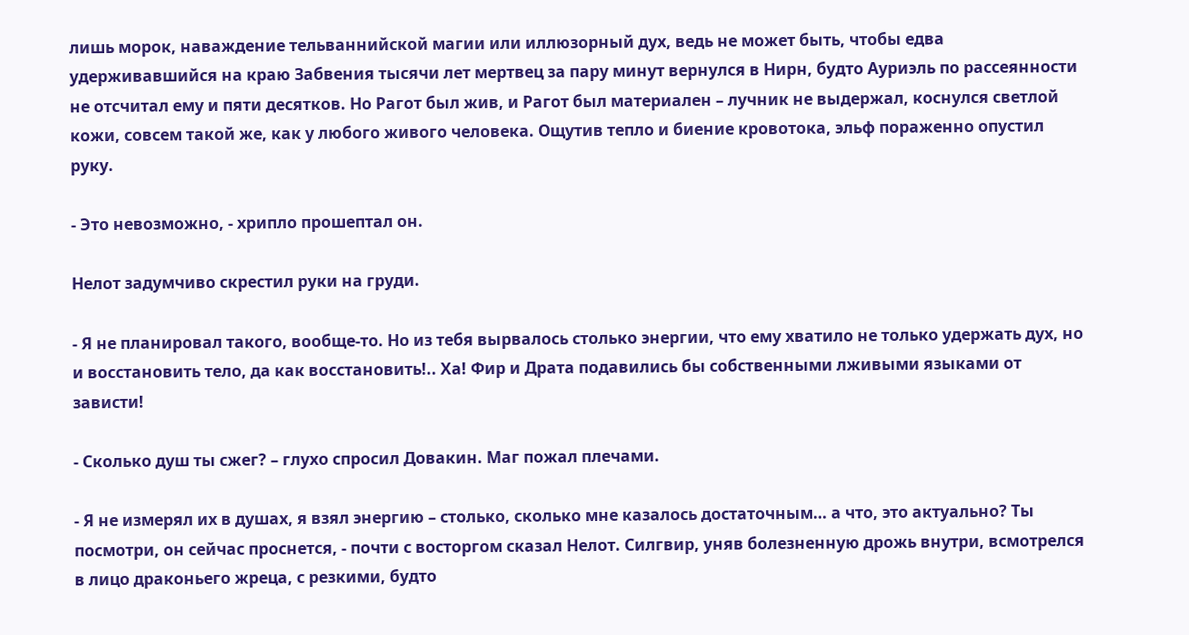лишь морок, наваждение тельваннийской магии или иллюзорный дух, ведь не может быть, чтобы едва удерживавшийся на краю Забвения тысячи лет мертвец за пару минут вернулся в Нирн, будто Ауриэль по рассеянности не отсчитал ему и пяти десятков. Но Рагот был жив, и Рагот был материален – лучник не выдержал, коснулся светлой кожи, совсем такой же, как у любого живого человека. Ощутив тепло и биение кровотока, эльф пораженно опустил руку.

- Это невозможно, - хрипло прошептал он.

Нелот задумчиво скрестил руки на груди.

- Я не планировал такого, вообще-то. Но из тебя вырвалось столько энергии, что ему хватило не только удержать дух, но и восстановить тело, да как восстановить!.. Ха! Фир и Драта подавились бы собственными лживыми языками от зависти!

- Сколько душ ты сжег? – глухо спросил Довакин. Маг пожал плечами.

- Я не измерял их в душах, я взял энергию – столько, сколько мне казалось достаточным… а что, это актуально? Ты посмотри, он сейчас проснется, - почти с восторгом сказал Нелот. Силгвир, уняв болезненную дрожь внутри, всмотрелся в лицо драконьего жреца, с резкими, будто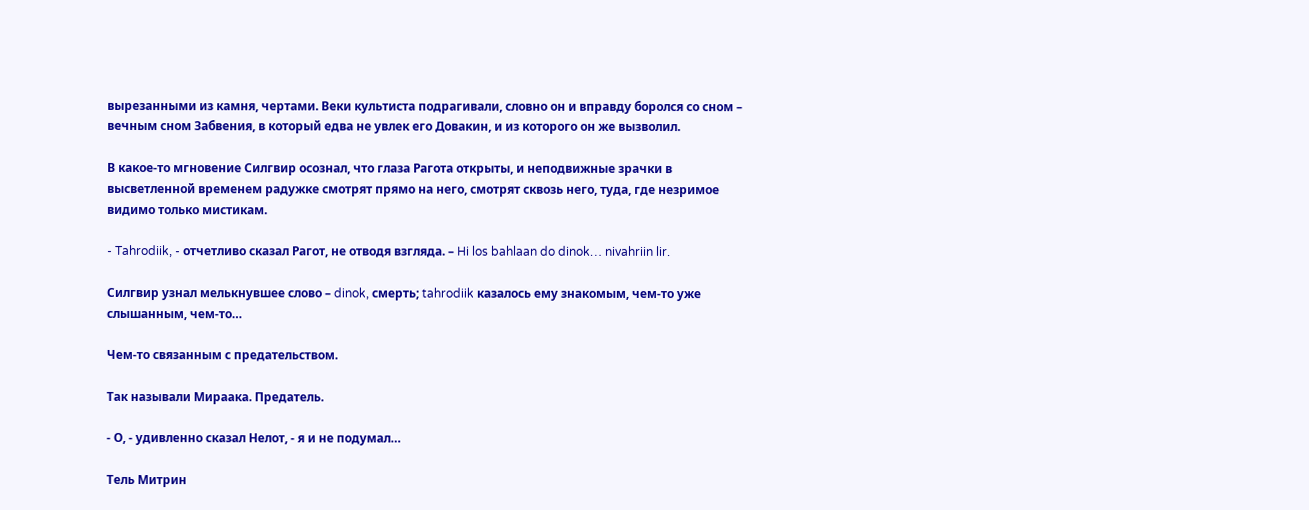вырезанными из камня, чертами. Веки культиста подрагивали, словно он и вправду боролся со сном – вечным сном Забвения, в который едва не увлек его Довакин, и из которого он же вызволил.

В какое-то мгновение Силгвир осознал, что глаза Рагота открыты, и неподвижные зрачки в высветленной временем радужке смотрят прямо на него, смотрят сквозь него, туда, где незримое видимо только мистикам.

- Tahrodiik, - отчетливо сказал Рагот, не отводя взгляда. – Hi los bahlaan do dinok… nivahriin lir.

Силгвир узнал мелькнувшее слово – dinok, смерть; tahrodiik казалось ему знакомым, чем-то уже слышанным, чем-то…

Чем-то связанным с предательством.

Так называли Мираака. Предатель.

- О, - удивленно сказал Нелот, - я и не подумал…

Тель Митрин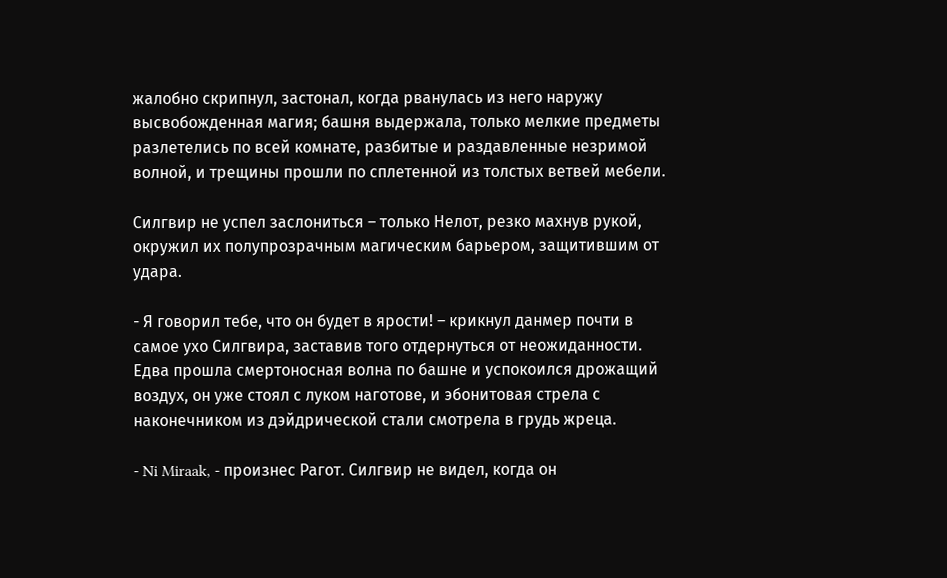жалобно скрипнул, застонал, когда рванулась из него наружу высвобожденная магия; башня выдержала, только мелкие предметы разлетелись по всей комнате, разбитые и раздавленные незримой волной, и трещины прошли по сплетенной из толстых ветвей мебели.

Силгвир не успел заслониться – только Нелот, резко махнув рукой, окружил их полупрозрачным магическим барьером, защитившим от удара.

- Я говорил тебе, что он будет в ярости! – крикнул данмер почти в самое ухо Силгвира, заставив того отдернуться от неожиданности. Едва прошла смертоносная волна по башне и успокоился дрожащий воздух, он уже стоял с луком наготове, и эбонитовая стрела с наконечником из дэйдрической стали смотрела в грудь жреца.

- Ni Miraak, - произнес Рагот. Силгвир не видел, когда он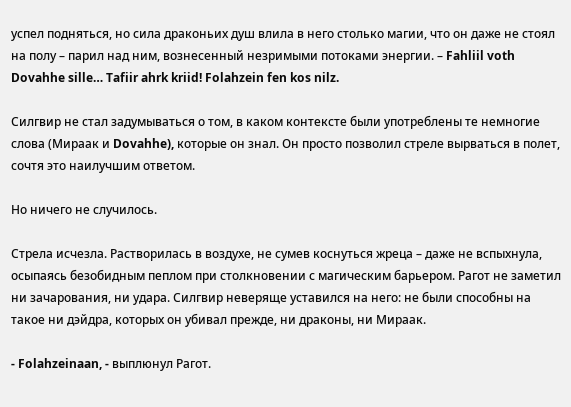успел подняться, но сила драконьих душ влила в него столько магии, что он даже не стоял на полу – парил над ним, вознесенный незримыми потоками энергии. – Fahliil voth Dovahhe sille… Tafiir ahrk kriid! Folahzein fen kos nilz.

Силгвир не стал задумываться о том, в каком контексте были употреблены те немногие слова (Мираак и Dovahhe), которые он знал. Он просто позволил стреле вырваться в полет, сочтя это наилучшим ответом.

Но ничего не случилось.

Стрела исчезла. Растворилась в воздухе, не сумев коснуться жреца – даже не вспыхнула, осыпаясь безобидным пеплом при столкновении с магическим барьером. Рагот не заметил ни зачарования, ни удара. Силгвир неверяще уставился на него: не были способны на такое ни дэйдра, которых он убивал прежде, ни драконы, ни Мираак.

- Folahzeinaan, - выплюнул Рагот.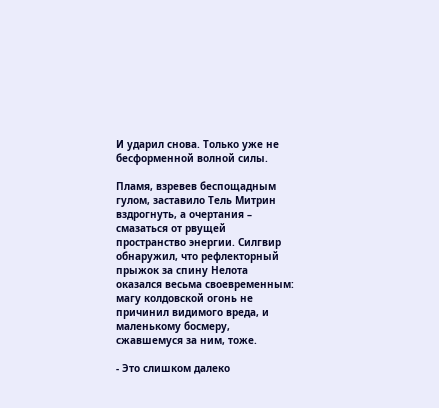И ударил снова. Только уже не бесформенной волной силы.

Пламя, взревев беспощадным гулом, заставило Тель Митрин вздрогнуть, а очертания – смазаться от рвущей пространство энергии. Силгвир обнаружил, что рефлекторный прыжок за спину Нелота оказался весьма своевременным: магу колдовской огонь не причинил видимого вреда, и маленькому босмеру, сжавшемуся за ним, тоже.

- Это слишком далеко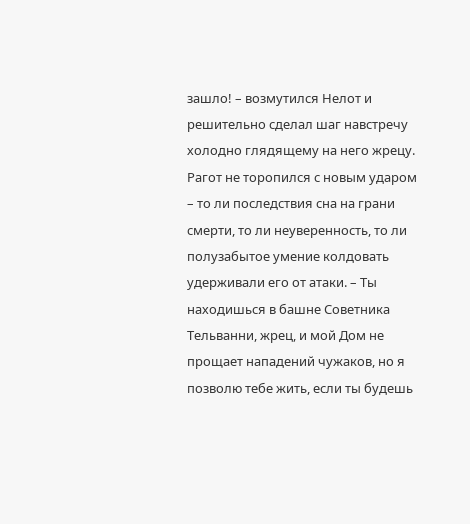зашло! – возмутился Нелот и решительно сделал шаг навстречу холодно глядящему на него жрецу. Рагот не торопился с новым ударом – то ли последствия сна на грани смерти, то ли неуверенность, то ли полузабытое умение колдовать удерживали его от атаки. – Ты находишься в башне Советника Тельванни, жрец, и мой Дом не прощает нападений чужаков, но я позволю тебе жить, если ты будешь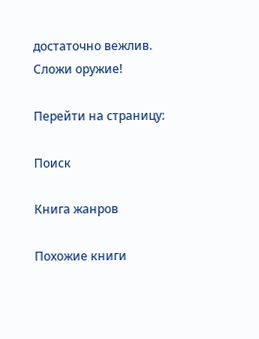достаточно вежлив. Сложи оружие!

Перейти на страницу:

Поиск

Книга жанров

Похожие книги